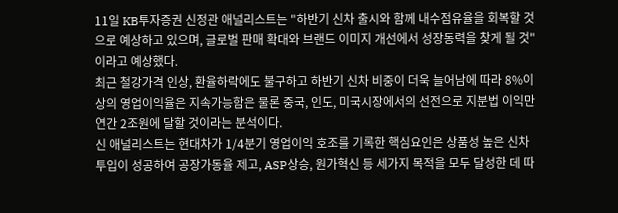11일 KB투자증권 신정관 애널리스트는 "하반기 신차 출시와 함께 내수점유율을 회복할 것으로 예상하고 있으며, 글로벌 판매 확대와 브랜드 이미지 개선에서 성장동력을 찾게 될 것"이라고 예상했다.
최근 철강가격 인상, 환율하락에도 불구하고 하반기 신차 비중이 더욱 늘어남에 따라 8%이상의 영업이익율은 지속가능함은 물론 중국, 인도, 미국시장에서의 선전으로 지분법 이익만 연간 2조원에 달할 것이라는 분석이다.
신 애널리스트는 현대차가 1/4분기 영업이익 호조를 기록한 핵심요인은 상품성 높은 신차투입이 성공하여 공장가동율 제고, ASP상승, 원가혁신 등 세가지 목적을 모두 달성한 데 따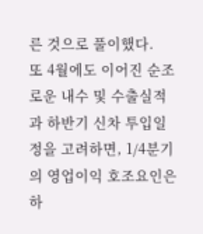른 것으로 풀이했다.
또 4월에도 이어진 순조로운 내수 및 수출실적과 하반기 신차 투입일정을 고려하면, 1/4분기의 영업이익 호조요인은 하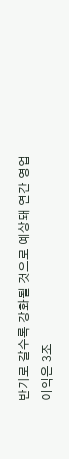반기로 갈수록 강화될 것으로 예상돼 연간 영업이익은 3조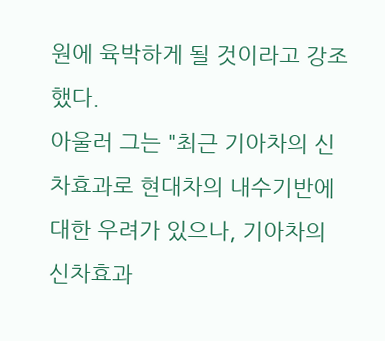원에 육박하게 될 것이라고 강조했다.
아울러 그는 "최근 기아차의 신차효과로 현대차의 내수기반에 대한 우려가 있으나, 기아차의 신차효과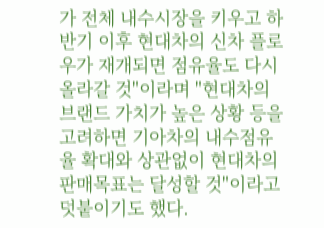가 전체 내수시장을 키우고 하반기 이후 현대차의 신차 플로우가 재개되면 점유율도 다시 올라갈 것"이라며 "현대차의 브랜드 가치가 높은 상황 등을 고려하면 기아차의 내수점유율 확대와 상관없이 현대차의 판매목표는 달성할 것"이라고 덧붙이기도 했다.